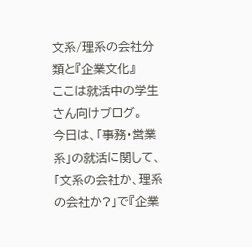文系/理系の会社分類と『企業文化』
ここは就活中の学生さん向けブログ。
今日は、「事務・営業系」の就活に関して、「文系の会社か、理系の会社か?」で『企業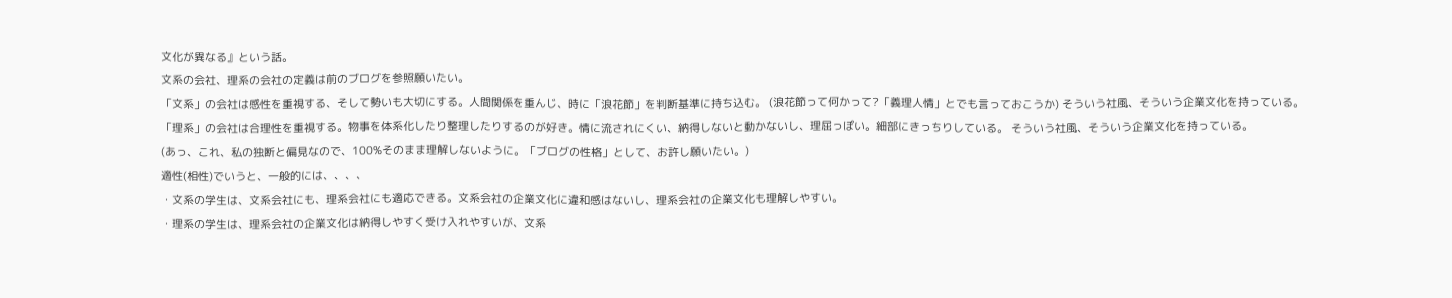文化が異なる』という話。
文系の会社、理系の会社の定義は前のブログを参照願いたい。
「文系」の会社は感性を重視する、そして勢いも大切にする。人間関係を重んじ、時に「浪花節」を判断基準に持ち込む。 (浪花節って何かって?「義理人情」とでも言っておこうか) そういう社風、そういう企業文化を持っている。
「理系」の会社は合理性を重視する。物事を体系化したり整理したりするのが好き。情に流されにくい、納得しないと動かないし、理屈っぽい。細部にきっちりしている。 そういう社風、そういう企業文化を持っている。
(あっ、これ、私の独断と偏見なので、100%そのまま理解しないように。「ブログの性格」として、お許し願いたい。)
適性(相性)でいうと、一般的には、、、、
・文系の学生は、文系会社にも、理系会社にも適応できる。文系会社の企業文化に違和感はないし、理系会社の企業文化も理解しやすい。
・理系の学生は、理系会社の企業文化は納得しやすく受け入れやすいが、文系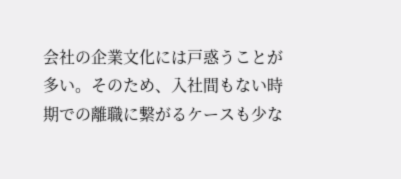会社の企業文化には戸惑うことが多い。そのため、入社間もない時期での離職に繋がるケースも少な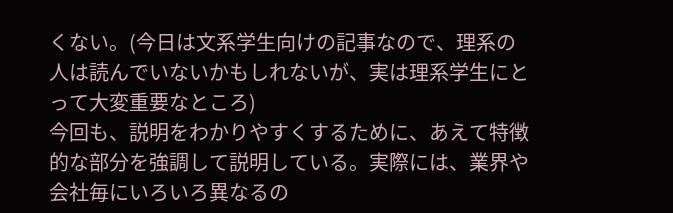くない。(今日は文系学生向けの記事なので、理系の人は読んでいないかもしれないが、実は理系学生にとって大変重要なところ)
今回も、説明をわかりやすくするために、あえて特徴的な部分を強調して説明している。実際には、業界や会社毎にいろいろ異なるの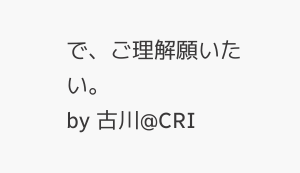で、ご理解願いたい。
by 古川@CRI